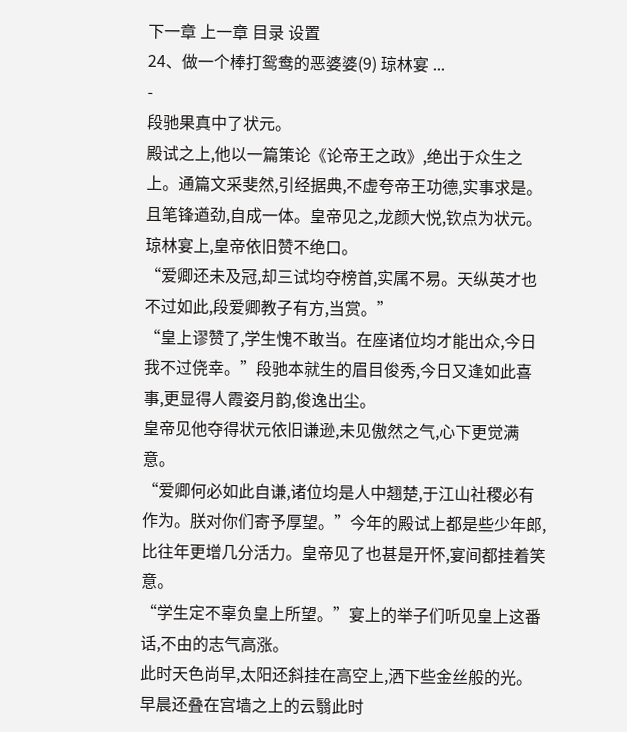下一章 上一章 目录 设置
24、做一个棒打鸳鸯的恶婆婆(9) 琼林宴 ...
-
段驰果真中了状元。
殿试之上,他以一篇策论《论帝王之政》,绝出于众生之上。通篇文采斐然,引经据典,不虚夸帝王功德,实事求是。且笔锋遒劲,自成一体。皇帝见之,龙颜大悦,钦点为状元。
琼林宴上,皇帝依旧赞不绝口。
“爱卿还未及冠,却三试均夺榜首,实属不易。天纵英才也不过如此,段爱卿教子有方,当赏。”
“皇上谬赞了,学生愧不敢当。在座诸位均才能出众,今日我不过侥幸。”段驰本就生的眉目俊秀,今日又逢如此喜事,更显得人霞姿月韵,俊逸出尘。
皇帝见他夺得状元依旧谦逊,未见傲然之气,心下更觉满意。
“爱卿何必如此自谦,诸位均是人中翘楚,于江山社稷必有作为。朕对你们寄予厚望。”今年的殿试上都是些少年郎,比往年更增几分活力。皇帝见了也甚是开怀,宴间都挂着笑意。
“学生定不辜负皇上所望。”宴上的举子们听见皇上这番话,不由的志气高涨。
此时天色尚早,太阳还斜挂在高空上,洒下些金丝般的光。早晨还叠在宫墙之上的云翳此时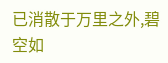已消散于万里之外,碧空如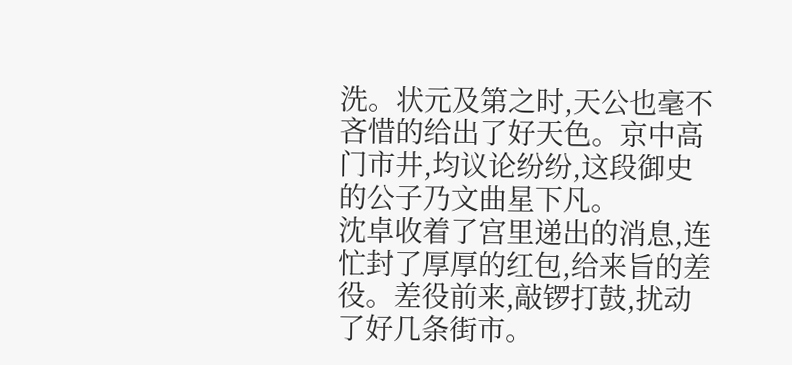洗。状元及第之时,天公也毫不吝惜的给出了好天色。京中高门市井,均议论纷纷,这段御史的公子乃文曲星下凡。
沈卓收着了宫里递出的消息,连忙封了厚厚的红包,给来旨的差役。差役前来,敲锣打鼓,扰动了好几条街市。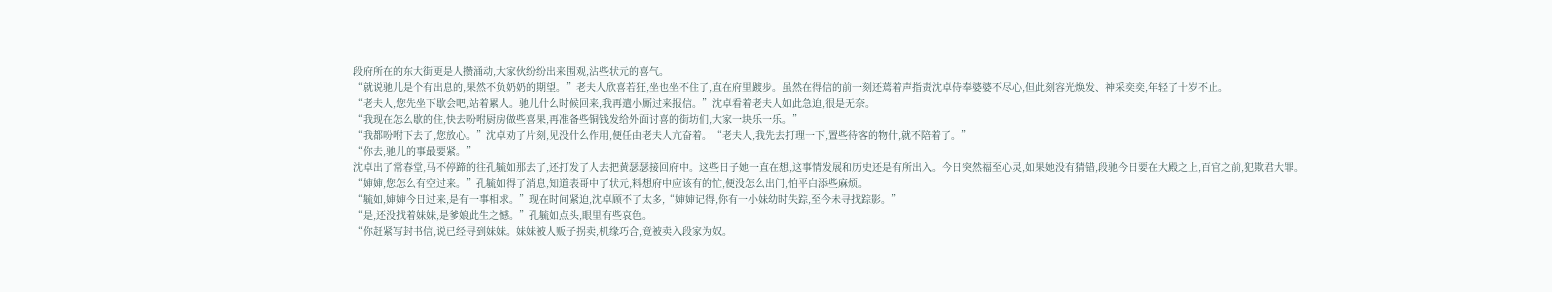段府所在的东大街更是人攒涌动,大家伙纷纷出来围观,沾些状元的喜气。
“就说驰儿是个有出息的,果然不负奶奶的期望。”老夫人欣喜若狂,坐也坐不住了,直在府里踱步。虽然在得信的前一刻还蔫着声指责沈卓侍奉婆婆不尽心,但此刻容光焕发、神采奕奕,年轻了十岁不止。
“老夫人,您先坐下歇会吧,站着累人。驰儿什么时候回来,我再遣小厮过来报信。”沈卓看着老夫人如此急迫,很是无奈。
“我现在怎么歇的住,快去吩咐厨房做些喜果,再准备些铜钱发给外面讨喜的街坊们,大家一块乐一乐。”
“我都吩咐下去了,您放心。”沈卓劝了片刻,见没什么作用,便任由老夫人亢奋着。“老夫人,我先去打理一下,置些待客的物什,就不陪着了。”
“你去,驰儿的事最要紧。”
沈卓出了常春堂,马不停蹄的往孔毓如那去了,还打发了人去把黄瑟瑟接回府中。这些日子她一直在想,这事情发展和历史还是有所出入。今日突然福至心灵,如果她没有猜错,段驰今日要在大殿之上,百官之前,犯欺君大罪。
“婶婶,您怎么有空过来。”孔毓如得了消息,知道表哥中了状元,料想府中应该有的忙,便没怎么出门,怕平白添些麻烦。
“毓如,婶婶今日过来,是有一事相求。”现在时间紧迫,沈卓顾不了太多,“婶婶记得,你有一小妹幼时失踪,至今未寻找踪影。”
“是,还没找着妹妹,是爹娘此生之憾。”孔毓如点头,眼里有些哀色。
“你赶紧写封书信,说已经寻到妹妹。妹妹被人贩子拐卖,机缘巧合,竟被卖入段家为奴。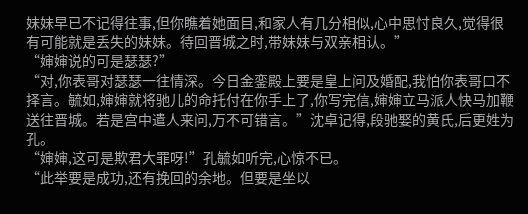妹妹早已不记得往事,但你瞧着她面目,和家人有几分相似,心中思忖良久,觉得很有可能就是丢失的妹妹。待回晋城之时,带妹妹与双亲相认。”
“婶婶说的可是瑟瑟?”
“对,你表哥对瑟瑟一往情深。今日金銮殿上要是皇上问及婚配,我怕你表哥口不择言。毓如,婶婶就将驰儿的命托付在你手上了,你写完信,婶婶立马派人快马加鞭送往晋城。若是宫中遣人来问,万不可错言。”沈卓记得,段驰娶的黄氏,后更姓为孔。
“婶婶,这可是欺君大罪呀!”孔毓如听完,心惊不已。
“此举要是成功,还有挽回的余地。但要是坐以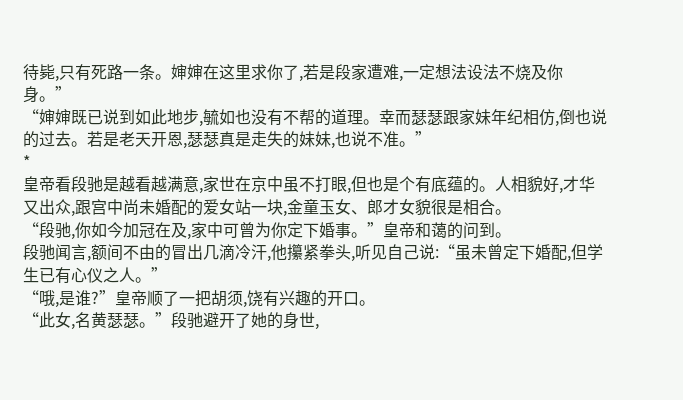待毙,只有死路一条。婶婶在这里求你了,若是段家遭难,一定想法设法不烧及你身。”
“婶婶既已说到如此地步,毓如也没有不帮的道理。幸而瑟瑟跟家妹年纪相仿,倒也说的过去。若是老天开恩,瑟瑟真是走失的妹妹,也说不准。”
*
皇帝看段驰是越看越满意,家世在京中虽不打眼,但也是个有底蕴的。人相貌好,才华又出众,跟宫中尚未婚配的爱女站一块,金童玉女、郎才女貌很是相合。
“段驰,你如今加冠在及,家中可曾为你定下婚事。”皇帝和蔼的问到。
段驰闻言,额间不由的冒出几滴冷汗,他攥紧拳头,听见自己说:“虽未曾定下婚配,但学生已有心仪之人。”
“哦,是谁?”皇帝顺了一把胡须,饶有兴趣的开口。
“此女,名黄瑟瑟。”段驰避开了她的身世,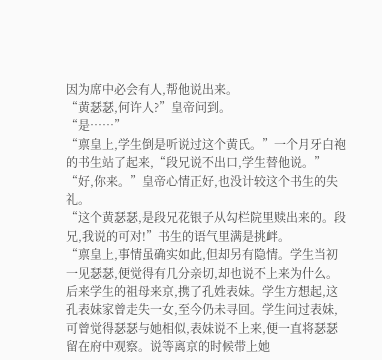因为席中必会有人,帮他说出来。
“黄瑟瑟,何许人?”皇帝问到。
“是……”
“禀皇上,学生倒是听说过这个黄氏。”一个月牙白袍的书生站了起来,“段兄说不出口,学生替他说。”
“好,你来。”皇帝心情正好,也没计较这个书生的失礼。
“这个黄瑟瑟,是段兄花银子从勾栏院里赎出来的。段兄,我说的可对!”书生的语气里满是挑衅。
“禀皇上,事情虽确实如此,但却另有隐情。学生当初一见瑟瑟,便觉得有几分亲切,却也说不上来为什么。后来学生的祖母来京,携了孔姓表妹。学生方想起,这孔表妹家曾走失一女,至今仍未寻回。学生问过表妹,可曾觉得瑟瑟与她相似,表妹说不上来,便一直将瑟瑟留在府中观察。说等离京的时候带上她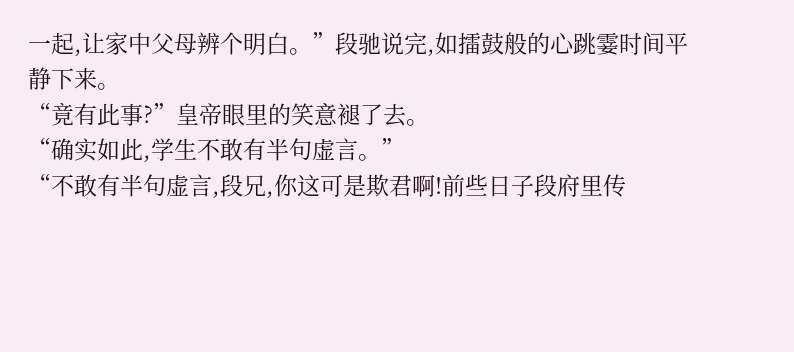一起,让家中父母辨个明白。”段驰说完,如擂鼓般的心跳霎时间平静下来。
“竟有此事?”皇帝眼里的笑意褪了去。
“确实如此,学生不敢有半句虚言。”
“不敢有半句虚言,段兄,你这可是欺君啊!前些日子段府里传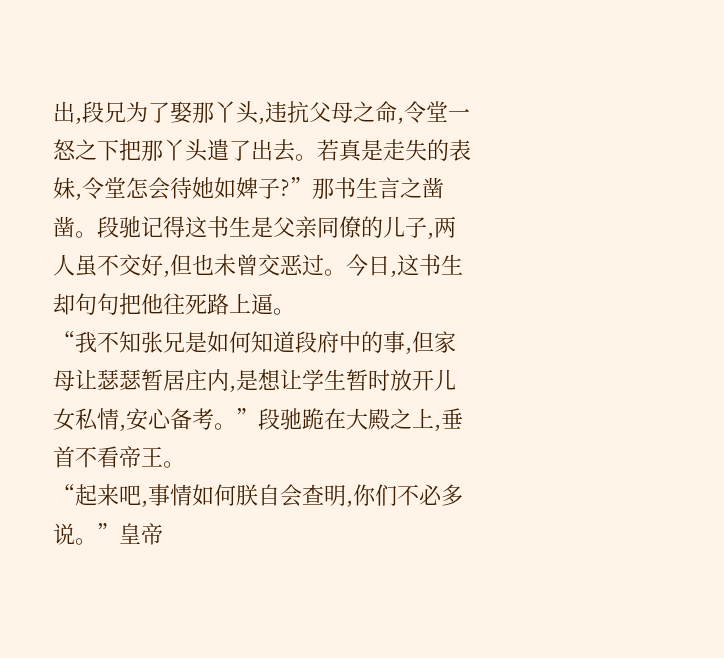出,段兄为了娶那丫头,违抗父母之命,令堂一怒之下把那丫头遣了出去。若真是走失的表妹,令堂怎会待她如婢子?”那书生言之凿凿。段驰记得这书生是父亲同僚的儿子,两人虽不交好,但也未曾交恶过。今日,这书生却句句把他往死路上逼。
“我不知张兄是如何知道段府中的事,但家母让瑟瑟暂居庄内,是想让学生暂时放开儿女私情,安心备考。”段驰跪在大殿之上,垂首不看帝王。
“起来吧,事情如何朕自会查明,你们不必多说。”皇帝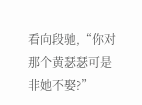看向段驰,“你对那个黄瑟瑟可是非她不娶?”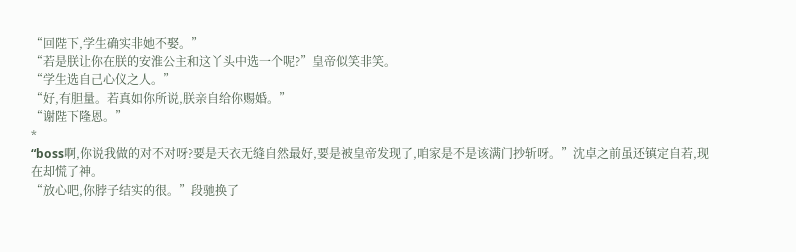“回陛下,学生确实非她不娶。”
“若是朕让你在朕的安淮公主和这丫头中选一个呢?”皇帝似笑非笑。
“学生选自己心仪之人。”
“好,有胆量。若真如你所说,朕亲自给你赐婚。”
“谢陛下隆恩。”
*
“boss啊,你说我做的对不对呀?要是天衣无缝自然最好,要是被皇帝发现了,咱家是不是该满门抄斩呀。”沈卓之前虽还镇定自若,现在却慌了神。
“放心吧,你脖子结实的很。”段驰换了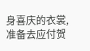身喜庆的衣裳,准备去应付贺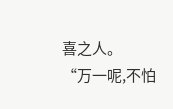喜之人。
“万一呢,不怕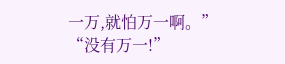一万,就怕万一啊。”
“没有万一!”